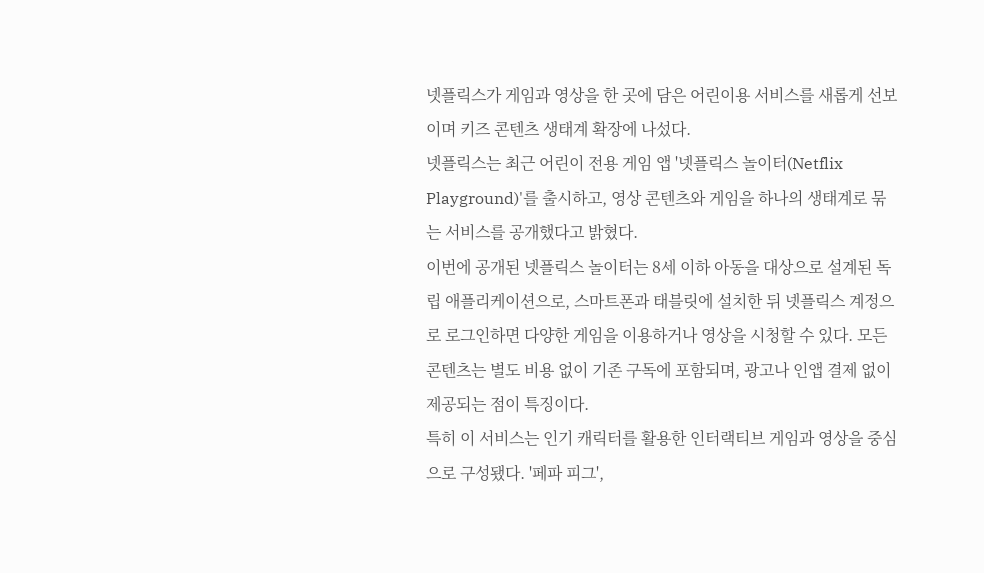넷플릭스가 게임과 영상을 한 곳에 담은 어린이용 서비스를 새롭게 선보이며 키즈 콘텐츠 생태계 확장에 나섰다.
넷플릭스는 최근 어린이 전용 게임 앱 '넷플릭스 놀이터(Netflix Playground)'를 출시하고, 영상 콘텐츠와 게임을 하나의 생태계로 묶는 서비스를 공개했다고 밝혔다.
이번에 공개된 넷플릭스 놀이터는 8세 이하 아동을 대상으로 설계된 독립 애플리케이션으로, 스마트폰과 태블릿에 설치한 뒤 넷플릭스 계정으로 로그인하면 다양한 게임을 이용하거나 영상을 시청할 수 있다. 모든 콘텐츠는 별도 비용 없이 기존 구독에 포함되며, 광고나 인앱 결제 없이 제공되는 점이 특징이다.
특히 이 서비스는 인기 캐릭터를 활용한 인터랙티브 게임과 영상을 중심으로 구성됐다. '페파 피그',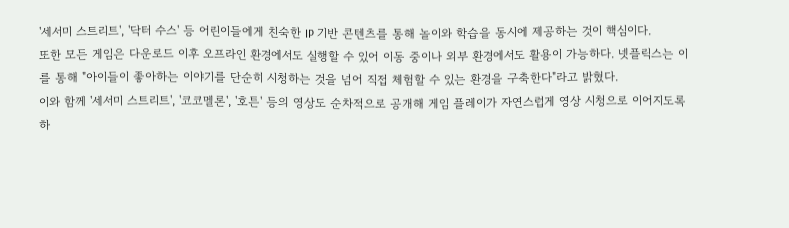'세서미 스트리트', '닥터 수스' 등 어린이들에게 친숙한 IP 기반 콘텐츠를 통해 놀이와 학습을 동시에 제공하는 것이 핵심이다.
또한 모든 게임은 다운로드 이후 오프라인 환경에서도 실행할 수 있어 이동 중이나 외부 환경에서도 활용이 가능하다. 넷플릭스는 이를 통해 "아이들이 좋아하는 이야기를 단순히 시청하는 것을 넘어 직접 체험할 수 있는 환경을 구축한다"라고 밝혔다.
이와 함께 '세서미 스트리트', '코코멜론', '호튼' 등의 영상도 순차적으로 공개해 게임 플레이가 자연스럽게 영상 시청으로 이어지도록 하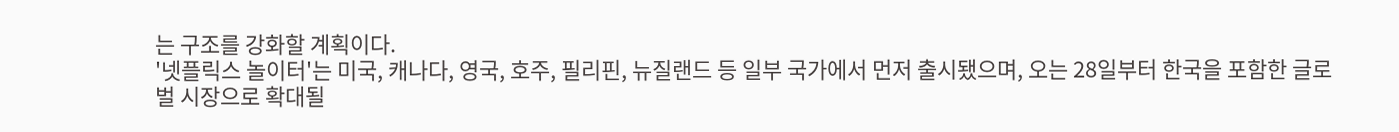는 구조를 강화할 계획이다.
'넷플릭스 놀이터'는 미국, 캐나다, 영국, 호주, 필리핀, 뉴질랜드 등 일부 국가에서 먼저 출시됐으며, 오는 28일부터 한국을 포함한 글로벌 시장으로 확대될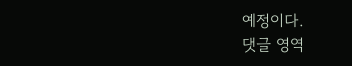예정이다.
댓글 영역